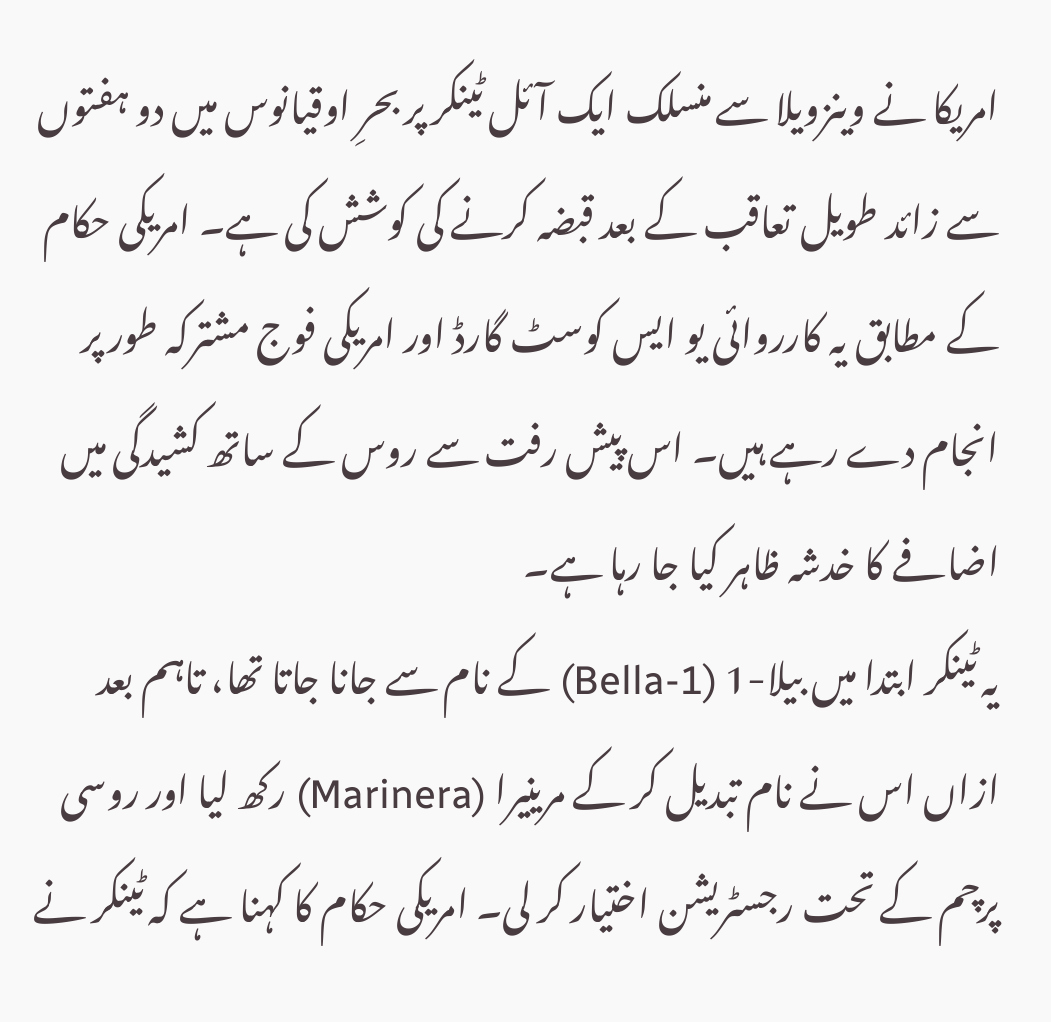امریکا نے وینزویلا سے منسلک ایک آئل ٹینکر پر بحرِ اوقیانوس میں دو ہفتوں سے زائد طویل تعاقب کے بعد قبضہ کرنے کی کوشش کی ہے۔ امریکی حکام کے مطابق یہ کارروائی یو ایس کوسٹ گارڈ اور امریکی فوج مشترکہ طور پر انجام دے رہے ہیں۔ اس پیش رفت سے روس کے ساتھ کشیدگی میں اضافے کا خدشہ ظاہر کیا جا رہا ہے۔
یہ ٹینکر ابتدا میں بیلا-1 (Bella-1) کے نام سے جانا جاتا تھا، تاہم بعد ازاں اس نے نام تبدیل کر کے مرینیرا (Marinera) رکھ لیا اور روسی پرچم کے تحت رجسٹریشن اختیار کر لی۔ امریکی حکام کا کہنا ہے کہ ٹینکر نے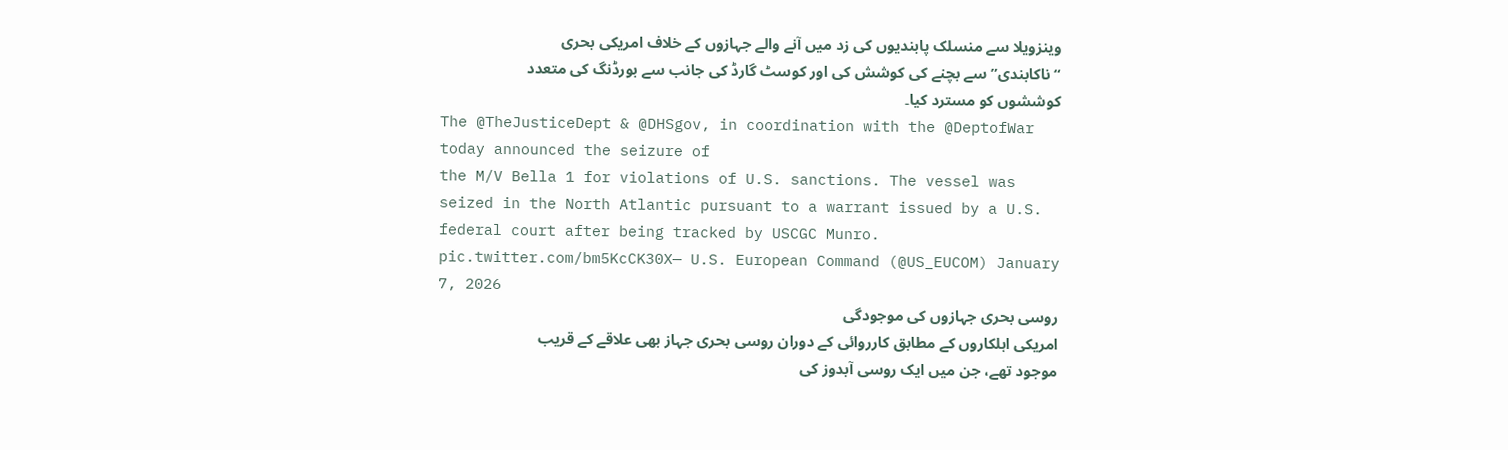وینزویلا سے منسلک پابندیوں کی زد میں آنے والے جہازوں کے خلاف امریکی بحری “ناکابندی” سے بچنے کی کوشش کی اور کوسٹ گارڈ کی جانب سے بورڈنگ کی متعدد کوششوں کو مسترد کیا۔
The @TheJusticeDept & @DHSgov, in coordination with the @DeptofWar today announced the seizure of
the M/V Bella 1 for violations of U.S. sanctions. The vessel was seized in the North Atlantic pursuant to a warrant issued by a U.S. federal court after being tracked by USCGC Munro. pic.twitter.com/bm5KcCK30X— U.S. European Command (@US_EUCOM) January 7, 2026
روسی بحری جہازوں کی موجودگی
امریکی اہلکاروں کے مطابق کارروائی کے دوران روسی بحری جہاز بھی علاقے کے قریب موجود تھے، جن میں ایک روسی آبدوز کی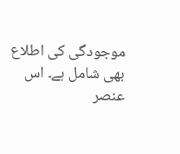موجودگی کی اطلاع بھی شامل ہے۔ اس عنصر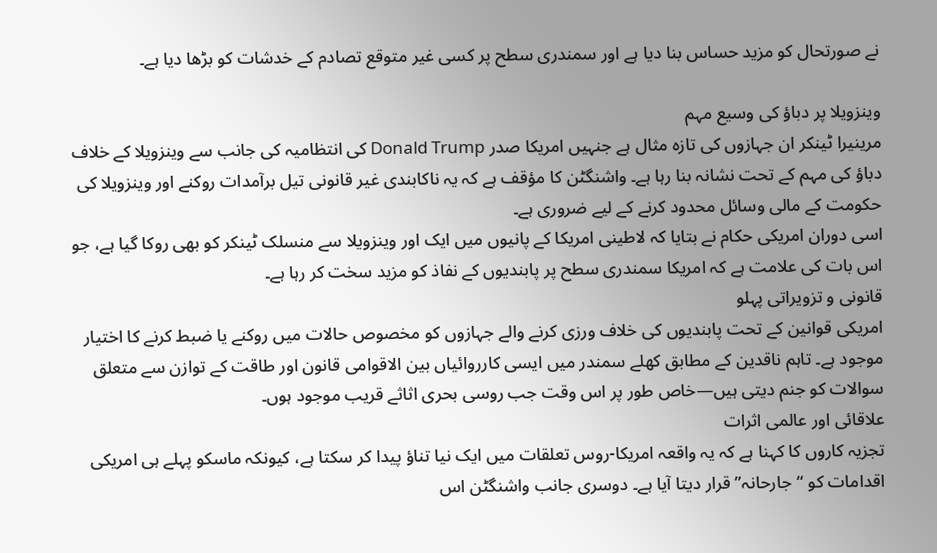نے صورتحال کو مزید حساس بنا دیا ہے اور سمندری سطح پر کسی غیر متوقع تصادم کے خدشات کو بڑھا دیا ہے۔

وینزویلا پر دباؤ کی وسیع مہم
مرینیرا ٹینکر ان جہازوں کی تازہ مثال ہے جنہیں امریکا صدر Donald Trump کی انتظامیہ کی جانب سے وینزویلا کے خلاف دباؤ کی مہم کے تحت نشانہ بنا رہا ہے۔ واشنگٹن کا مؤقف ہے کہ یہ ناکابندی غیر قانونی تیل برآمدات روکنے اور وینزویلا کی حکومت کے مالی وسائل محدود کرنے کے لیے ضروری ہے۔
اسی دوران امریکی حکام نے بتایا کہ لاطینی امریکا کے پانیوں میں ایک اور وینزویلا سے منسلک ٹینکر کو بھی روکا گیا ہے، جو اس بات کی علامت ہے کہ امریکا سمندری سطح پر پابندیوں کے نفاذ کو مزید سخت کر رہا ہے۔
قانونی و تزویراتی پہلو
امریکی قوانین کے تحت پابندیوں کی خلاف ورزی کرنے والے جہازوں کو مخصوص حالات میں روکنے یا ضبط کرنے کا اختیار موجود ہے۔ تاہم ناقدین کے مطابق کھلے سمندر میں ایسی کارروائیاں بین الاقوامی قانون اور طاقت کے توازن سے متعلق سوالات کو جنم دیتی ہیں—خاص طور پر اس وقت جب روسی بحری اثاثے قریب موجود ہوں۔
علاقائی اور عالمی اثرات
تجزیہ کاروں کا کہنا ہے کہ یہ واقعہ امریکا-روس تعلقات میں ایک نیا تناؤ پیدا کر سکتا ہے، کیونکہ ماسکو پہلے ہی امریکی اقدامات کو “جارحانہ” قرار دیتا آیا ہے۔ دوسری جانب واشنگٹن اس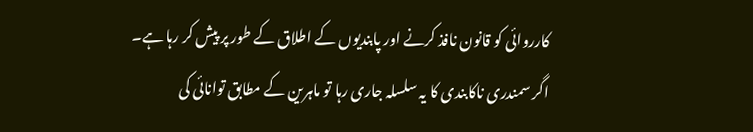کارروائی کو قانون نافذ کرنے اور پابندیوں کے اطلاق کے طور پر پیش کر رہا ہے۔
اگر سمندری ناکابندی کا یہ سلسلہ جاری رہا تو ماہرین کے مطابق توانائی کی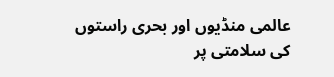عالمی منڈیوں اور بحری راستوں کی سلامتی پر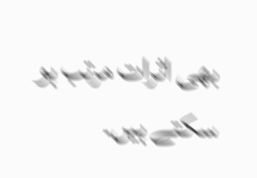بھی اثرات مرتب ہو سکتے ہیں۔